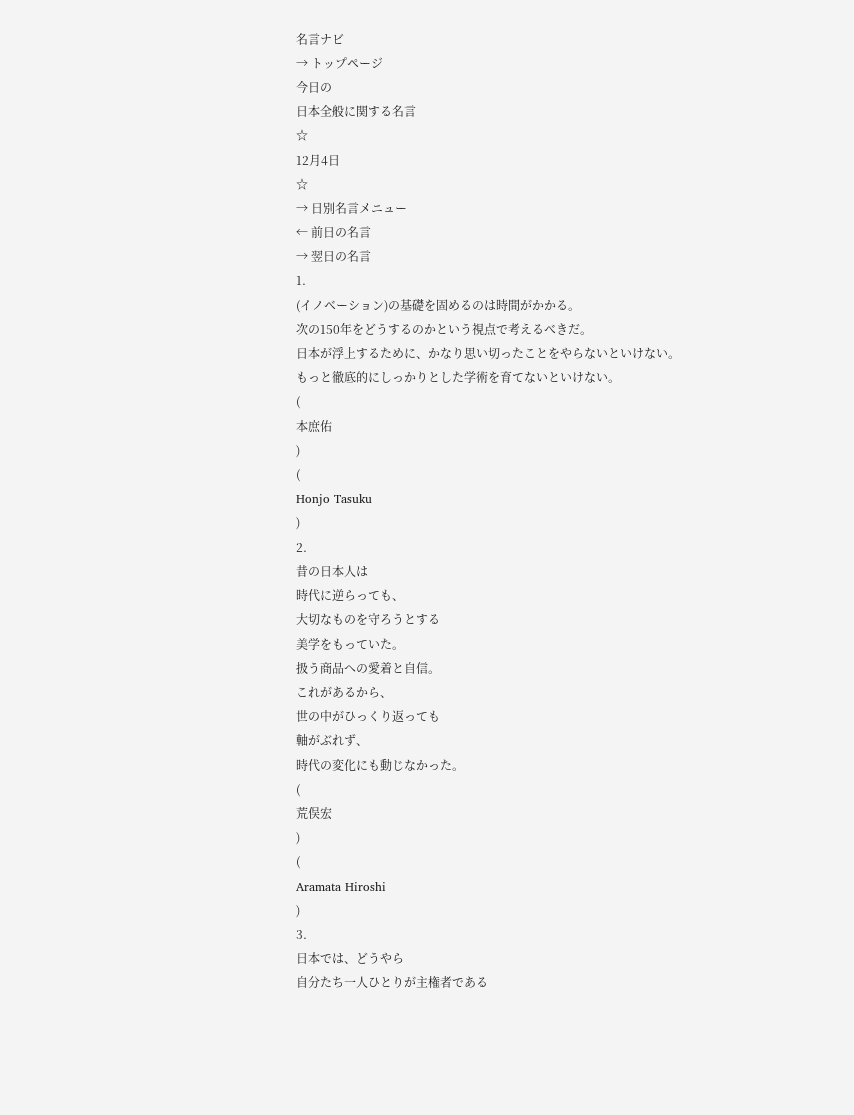名言ナビ
→ トップページ
今日の
日本全般に関する名言
☆
12月4日
☆
→ 日別名言メニュー
← 前日の名言
→ 翌日の名言
1.
(イノベーション)の基礎を固めるのは時間がかかる。
次の150年をどうするのかという視点で考えるべきだ。
日本が浮上するために、かなり思い切ったことをやらないといけない。
もっと徹底的にしっかりとした学術を育てないといけない。
(
本庶佑
)
(
Honjo Tasuku
)
2.
昔の日本人は
時代に逆らっても、
大切なものを守ろうとする
美学をもっていた。
扱う商品への愛着と自信。
これがあるから、
世の中がひっくり返っても
軸がぶれず、
時代の変化にも動じなかった。
(
荒俣宏
)
(
Aramata Hiroshi
)
3.
日本では、どうやら
自分たち一人ひとりが主権者である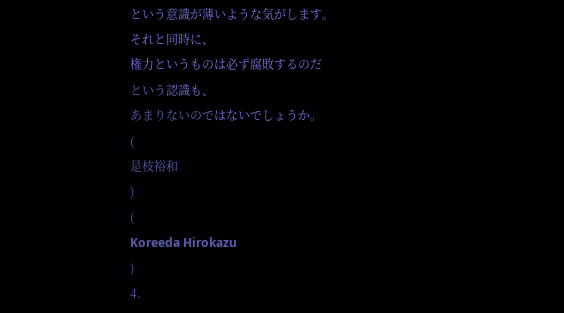という意識が薄いような気がします。
それと同時に、
権力というものは必ず腐敗するのだ
という認識も、
あまりないのではないでしょうか。
(
是枝裕和
)
(
Koreeda Hirokazu
)
4.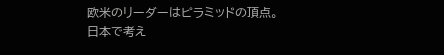欧米のリーダーはピラミッドの頂点。
日本で考え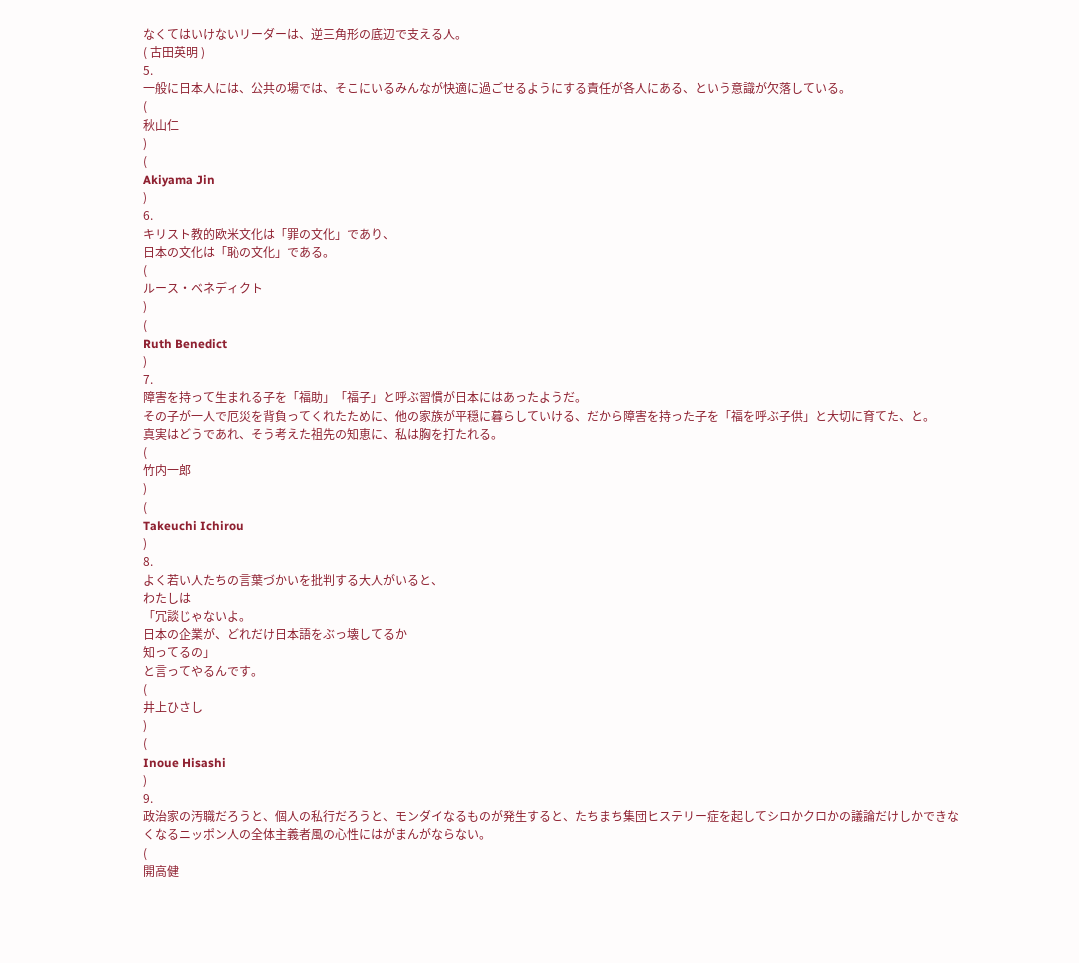なくてはいけないリーダーは、逆三角形の底辺で支える人。
( 古田英明 )
5.
一般に日本人には、公共の場では、そこにいるみんなが快適に過ごせるようにする責任が各人にある、という意識が欠落している。
(
秋山仁
)
(
Akiyama Jin
)
6.
キリスト教的欧米文化は「罪の文化」であり、
日本の文化は「恥の文化」である。
(
ルース・ベネディクト
)
(
Ruth Benedict
)
7.
障害を持って生まれる子を「福助」「福子」と呼ぶ習慣が日本にはあったようだ。
その子が一人で厄災を背負ってくれたために、他の家族が平穏に暮らしていける、だから障害を持った子を「福を呼ぶ子供」と大切に育てた、と。
真実はどうであれ、そう考えた祖先の知恵に、私は胸を打たれる。
(
竹内一郎
)
(
Takeuchi Ichirou
)
8.
よく若い人たちの言葉づかいを批判する大人がいると、
わたしは
「冗談じゃないよ。
日本の企業が、どれだけ日本語をぶっ壊してるか
知ってるの」
と言ってやるんです。
(
井上ひさし
)
(
Inoue Hisashi
)
9.
政治家の汚職だろうと、個人の私行だろうと、モンダイなるものが発生すると、たちまち集団ヒステリー症を起してシロかクロかの議論だけしかできなくなるニッポン人の全体主義者風の心性にはがまんがならない。
(
開高健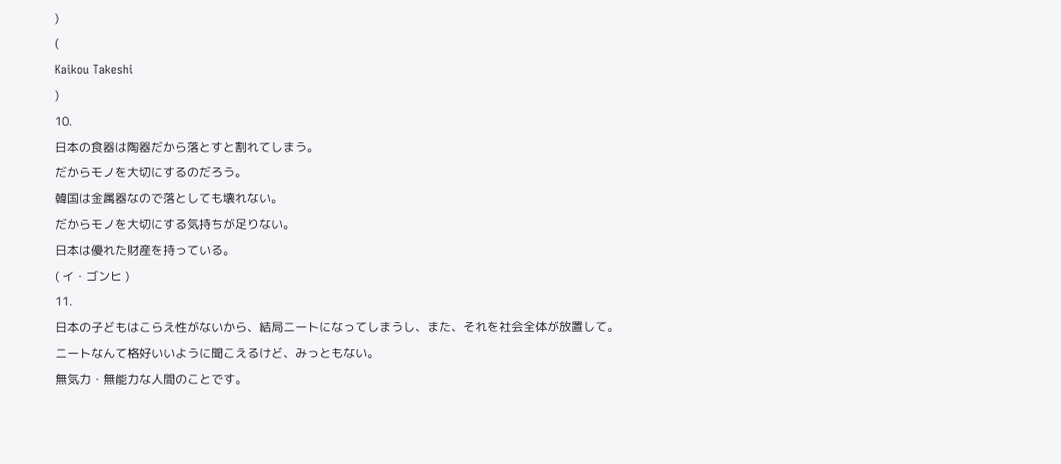)
(
Kaikou Takeshi
)
10.
日本の食器は陶器だから落とすと割れてしまう。
だからモノを大切にするのだろう。
韓国は金属器なので落としても壊れない。
だからモノを大切にする気持ちが足りない。
日本は優れた財産を持っている。
( イ・ゴンヒ )
11.
日本の子どもはこらえ性がないから、結局ニートになってしまうし、また、それを社会全体が放置して。
ニートなんて格好いいように聞こえるけど、みっともない。
無気力・無能力な人間のことです。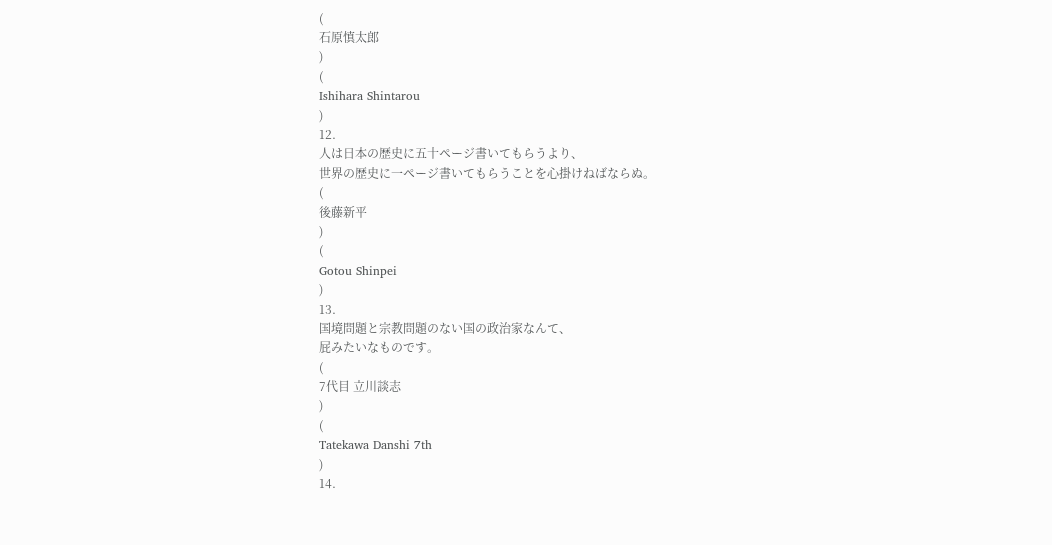(
石原慎太郎
)
(
Ishihara Shintarou
)
12.
人は日本の歴史に五十ページ書いてもらうより、
世界の歴史に一ページ書いてもらうことを心掛けねばならぬ。
(
後藤新平
)
(
Gotou Shinpei
)
13.
国境問題と宗教問題のない国の政治家なんて、
屁みたいなものです。
(
7代目 立川談志
)
(
Tatekawa Danshi 7th
)
14.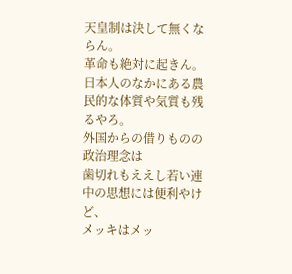天皇制は決して無くならん。
革命も絶対に起きん。
日本人のなかにある農民的な体質や気質も残るやろ。
外国からの借りものの政治理念は
歯切れもええし若い連中の思想には便利やけど、
メッキはメッ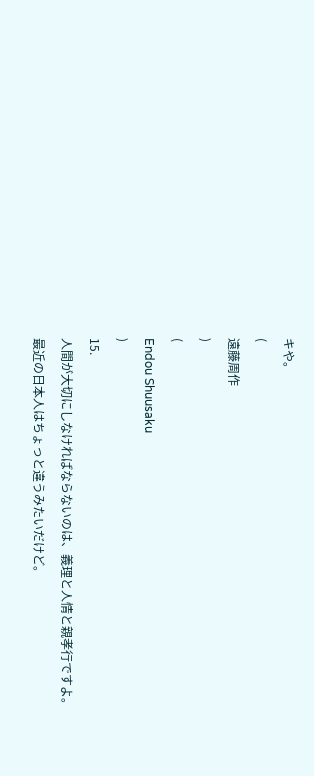キや。
(
遠藤周作
)
(
Endou Shuusaku
)
15.
人間が大切にしなければならないのは、義理と人情と親孝行ですよ。
最近の日本人はちょっと違うみたいだけど。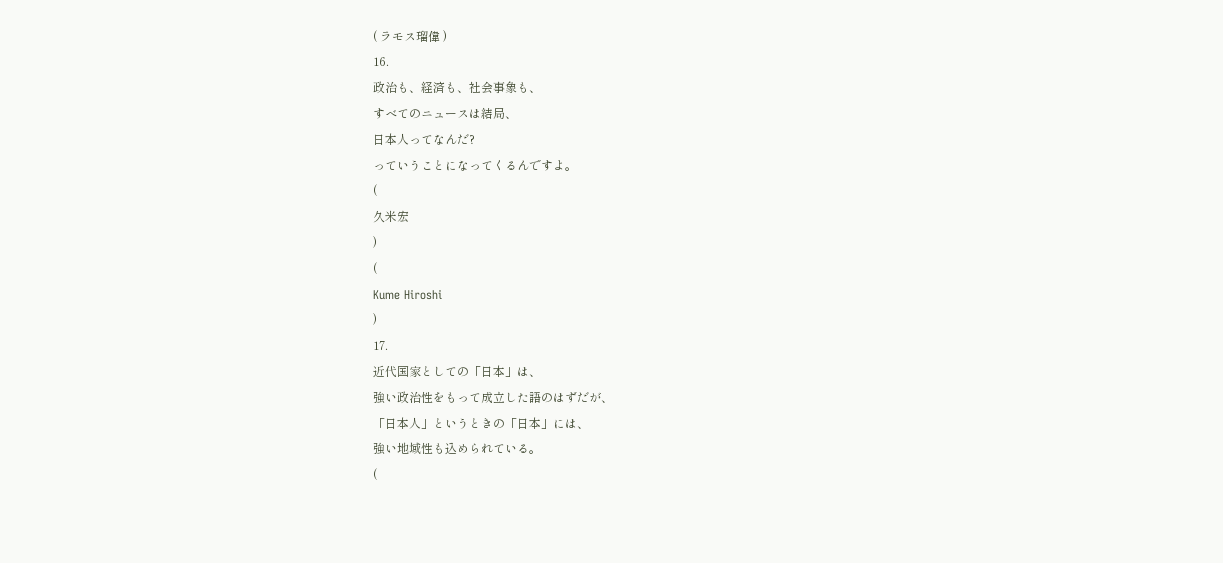( ラモス瑠偉 )
16.
政治も、経済も、社会事象も、
すべてのニュースは結局、
日本人ってなんだ?
っていうことになってくるんですよ。
(
久米宏
)
(
Kume Hiroshi
)
17.
近代国家としての「日本」は、
強い政治性をもって成立した語のはずだが、
「日本人」というときの「日本」には、
強い地域性も込められている。
(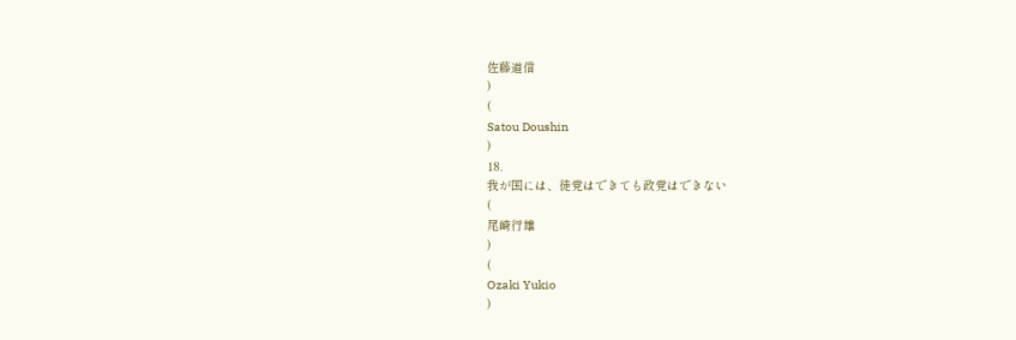佐藤道信
)
(
Satou Doushin
)
18.
我が国には、徒党はできても政党はできない
(
尾崎行雄
)
(
Ozaki Yukio
)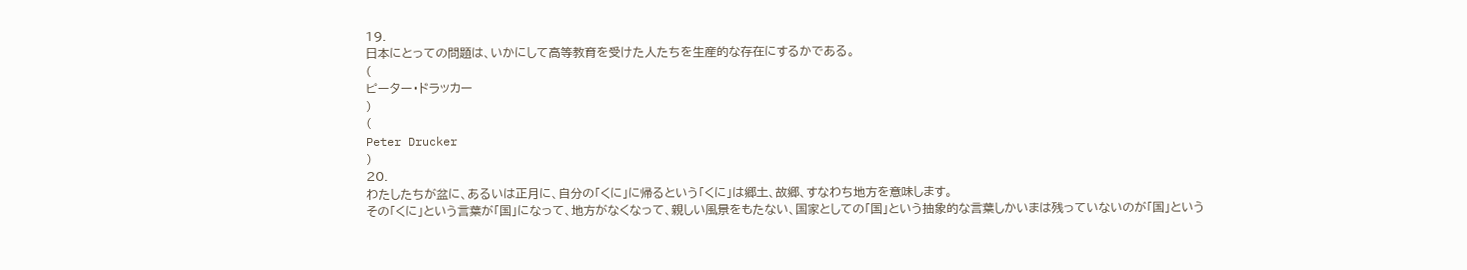19.
日本にとっての問題は、いかにして高等教育を受けた人たちを生産的な存在にするかである。
(
ピーター・ドラッカー
)
(
Peter Drucker
)
20.
わたしたちが盆に、あるいは正月に、自分の「くに」に帰るという「くに」は郷土、故郷、すなわち地方を意味します。
その「くに」という言葉が「国」になって、地方がなくなって、親しい風景をもたない、国家としての「国」という抽象的な言葉しかいまは残っていないのが「国」という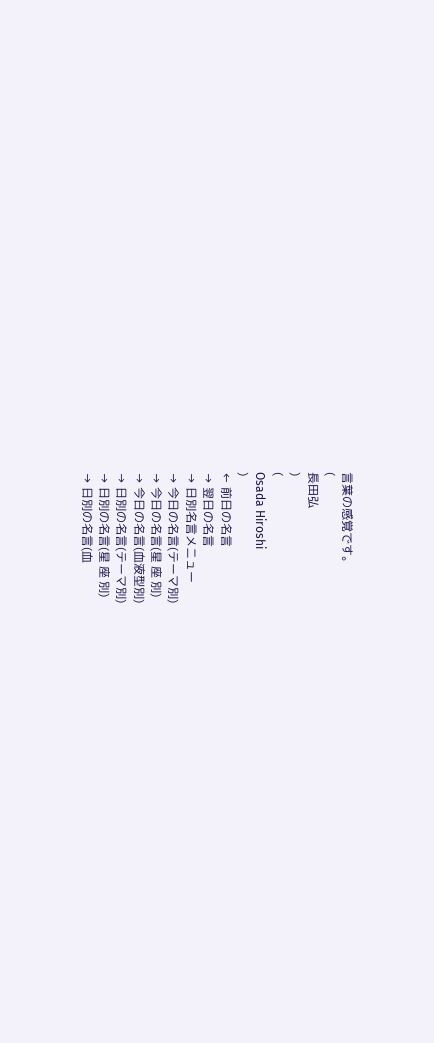言葉の感覚です。
(
長田弘
)
(
Osada Hiroshi
)
← 前日の名言
→ 翌日の名言
→ 日別名言メニュー
→ 今日の名言(テーマ別)
→ 今日の名言(星 座 別)
→ 今日の名言(血液型別)
→ 日別の名言(テーマ別)
→ 日別の名言(星 座 別)
→ 日別の名言(血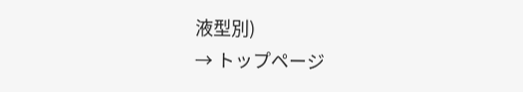液型別)
→ トップページ